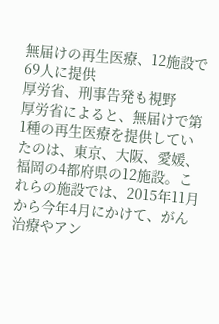無届けの再生医療、12施設で69人に提供
厚労省、刑事告発も視野
厚労省によると、無届けで第1種の再生医療を提供していたのは、東京、大阪、愛媛、福岡の4都府県の12施設。これらの施設では、2015年11月から今年4月にかけて、がん治療やアン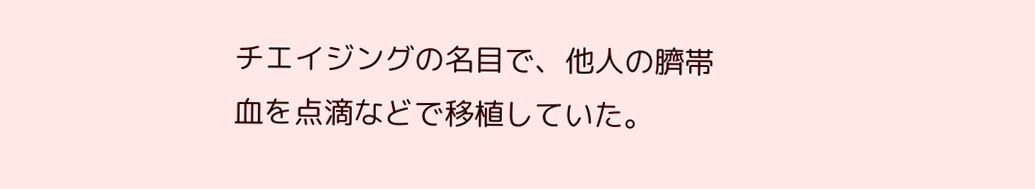チエイジングの名目で、他人の臍帯血を点滴などで移植していた。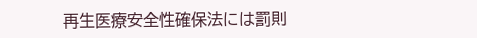再生医療安全性確保法には罰則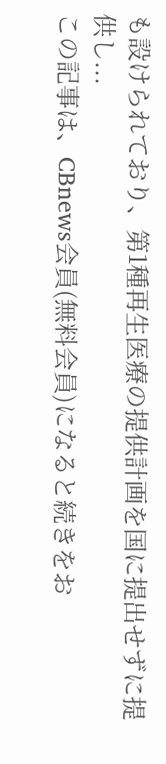も設けられており、第1種再生医療の提供計画を国に提出せずに提供し...
この記事は、CBnews会員(無料会員)になると続きをお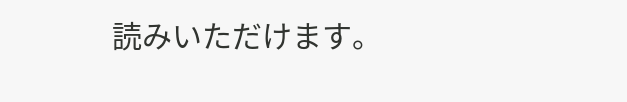読みいただけます。